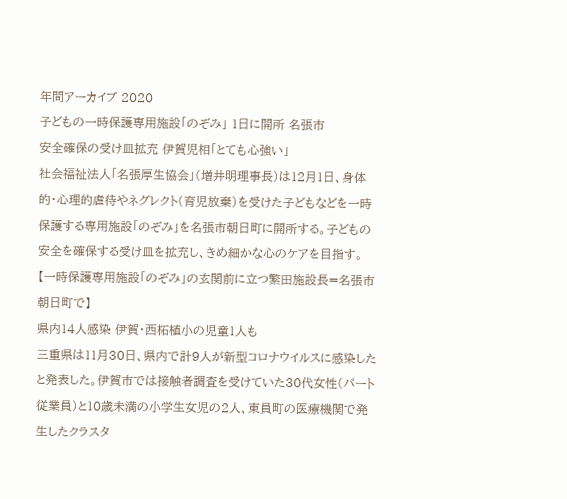年間アーカイブ 2020
子どもの一時保護専用施設「のぞみ」 1日に開所 名張市
安全確保の受け皿拡充 伊賀児相「とても心強い」
社会福祉法人「名張厚生協会」(増井明理事長)は12月1日、身体的・心理的虐待やネグレクト(育児放棄)を受けた子どもなどを一時保護する専用施設「のぞみ」を名張市朝日町に開所する。子どもの安全を確保する受け皿を拡充し、きめ細かな心のケアを目指す。【一時保護専用施設「のぞみ」の玄関前に立つ繁田施設長=名張市朝日町で】
県内14人感染 伊賀・西柘植小の児童1人も
三重県は11月30日、県内で計9人が新型コロナウイルスに感染したと発表した。伊賀市では接触者調査を受けていた30代女性(パート従業員)と10歳未満の小学生女児の2人、東員町の医療機関で発生したクラスタ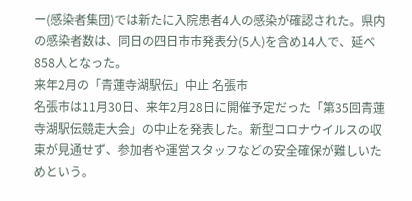ー(感染者集団)では新たに入院患者4人の感染が確認された。県内の感染者数は、同日の四日市市発表分(5人)を含め14人で、延べ858人となった。
来年2月の「青蓮寺湖駅伝」中止 名張市
名張市は11月30日、来年2月28日に開催予定だった「第35回青蓮寺湖駅伝競走大会」の中止を発表した。新型コロナウイルスの収束が見通せず、参加者や運営スタッフなどの安全確保が難しいためという。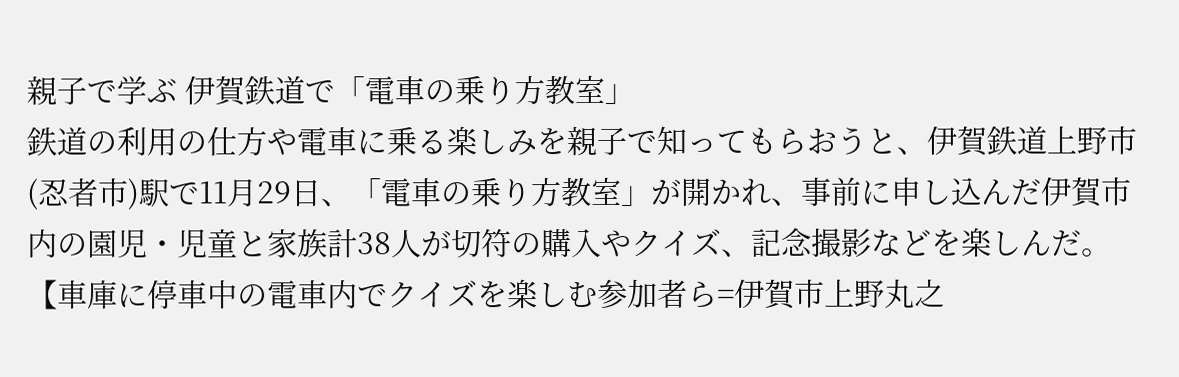親子で学ぶ 伊賀鉄道で「電車の乗り方教室」
鉄道の利用の仕方や電車に乗る楽しみを親子で知ってもらおうと、伊賀鉄道上野市(忍者市)駅で11月29日、「電車の乗り方教室」が開かれ、事前に申し込んだ伊賀市内の園児・児童と家族計38人が切符の購入やクイズ、記念撮影などを楽しんだ。【車庫に停車中の電車内でクイズを楽しむ参加者ら=伊賀市上野丸之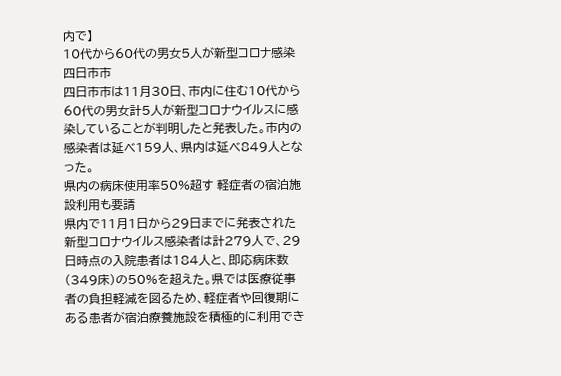内で】
10代から60代の男女5人が新型コロナ感染 四日市市
四日市市は11月30日、市内に住む10代から60代の男女計5人が新型コロナウイルスに感染していることが判明したと発表した。市内の感染者は延べ159人、県内は延べ849人となった。
県内の病床使用率50%超す 軽症者の宿泊施設利用も要請
県内で11月1日から29日までに発表された新型コロナウイルス感染者は計279人で、29日時点の入院患者は184人と、即応病床数(349床)の50%を超えた。県では医療従事者の負担軽減を図るため、軽症者や回復期にある患者が宿泊療養施設を積極的に利用でき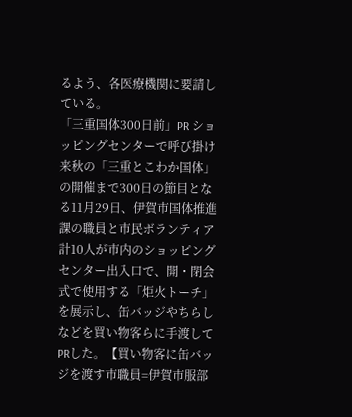るよう、各医療機関に要請している。
「三重国体300日前」PR ショッピングセンターで呼び掛け
来秋の「三重とこわか国体」の開催まで300日の節目となる11月29日、伊賀市国体推進課の職員と市民ボランティア計10人が市内のショッピングセンター出入口で、開・閉会式で使用する「炬火トーチ」を展示し、缶バッジやちらしなどを買い物客らに手渡してPRした。【買い物客に缶バッジを渡す市職員=伊賀市服部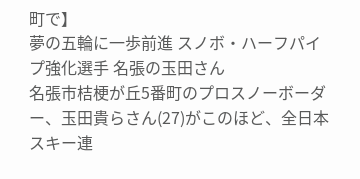町で】
夢の五輪に一歩前進 スノボ・ハーフパイプ強化選手 名張の玉田さん
名張市桔梗が丘5番町のプロスノーボーダー、玉田貴らさん(27)がこのほど、全日本スキー連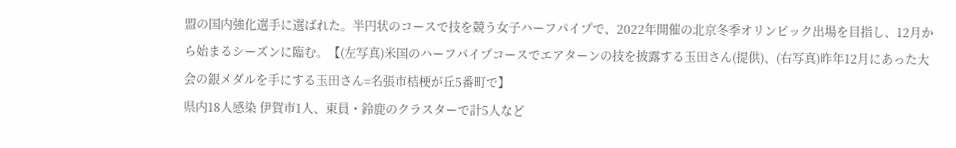盟の国内強化選手に選ばれた。半円状のコースで技を競う女子ハーフパイプで、2022年開催の北京冬季オリンピック出場を目指し、12月から始まるシーズンに臨む。【(左写真)米国のハーフパイプコースでエアターンの技を披露する玉田さん(提供)、(右写真)昨年12月にあった大会の銀メダルを手にする玉田さん=名張市桔梗が丘5番町で】
県内18人感染 伊賀市1人、東員・鈴鹿のクラスターで計5人など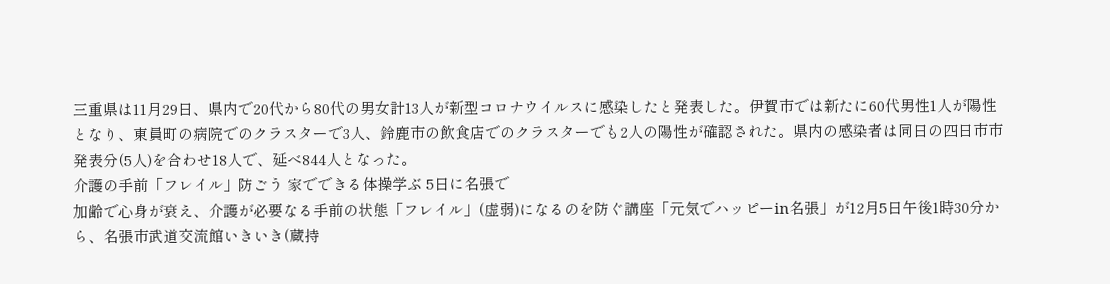三重県は11月29日、県内で20代から80代の男女計13人が新型コロナウイルスに感染したと発表した。伊賀市では新たに60代男性1人が陽性となり、東員町の病院でのクラスターで3人、鈴鹿市の飲食店でのクラスターでも2人の陽性が確認された。県内の感染者は同日の四日市市発表分(5人)を合わせ18人で、延べ844人となった。
介護の手前「フレイル」防ごう 家でできる体操学ぶ 5日に名張で
加齢で心身が衰え、介護が必要なる手前の状態「フレイル」(虚弱)になるのを防ぐ講座「元気でハッピーin名張」が12月5日午後1時30分から、名張市武道交流館いきいき(蔵持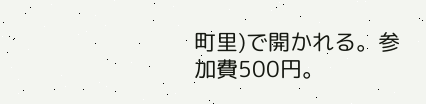町里)で開かれる。参加費500円。